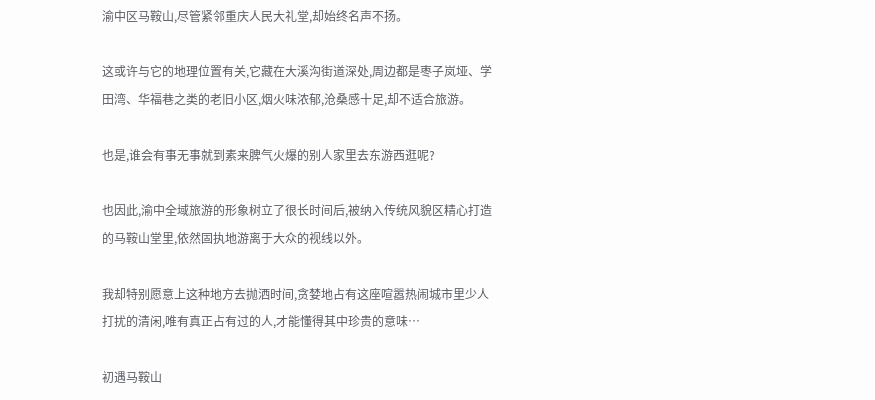渝中区马鞍山,尽管紧邻重庆人民大礼堂,却始终名声不扬。

这或许与它的地理位置有关,它藏在大溪沟街道深处,周边都是枣子岚垭、学田湾、华福巷之类的老旧小区,烟火味浓郁,沧桑感十足,却不适合旅游。

也是,谁会有事无事就到素来脾气火爆的别人家里去东游西逛呢?

也因此,渝中全域旅游的形象树立了很长时间后,被纳入传统风貌区精心打造的马鞍山堂里,依然固执地游离于大众的视线以外。

我却特别愿意上这种地方去抛洒时间,贪婪地占有这座喧嚣热闹城市里少人打扰的清闲,唯有真正占有过的人,才能懂得其中珍贵的意味…

初遇马鞍山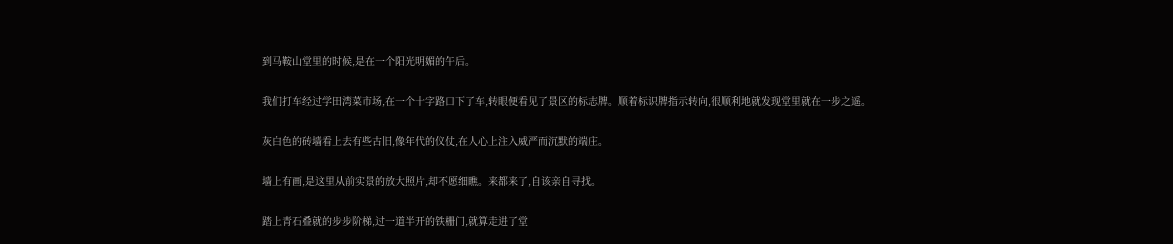到马鞍山堂里的时候,是在一个阳光明媚的午后。

我们打车经过学田湾菜市场,在一个十字路口下了车,转眼便看见了景区的标志牌。顺着标识牌指示转向,很顺利地就发现堂里就在一步之遥。

灰白色的砖墙看上去有些古旧,像年代的仪仗,在人心上注入威严而沉默的端庄。

墙上有画,是这里从前实景的放大照片,却不愿细瞧。来都来了,自该亲自寻找。

踏上青石叠就的步步阶梯,过一道半开的铁栅门,就算走进了堂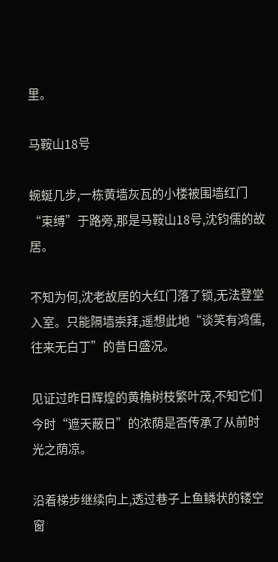里。

马鞍山18号

蜿蜒几步,一栋黄墙灰瓦的小楼被围墙红门“束缚”于路旁,那是马鞍山18号,沈钧儒的故居。

不知为何,沈老故居的大红门落了锁,无法登堂入室。只能隔墙崇拜,遥想此地“谈笑有鸿儒,往来无白丁”的昔日盛况。

见证过昨日辉煌的黄桷树枝繁叶茂,不知它们今时“遮天蔽日”的浓荫是否传承了从前时光之荫凉。

沿着梯步继续向上,透过巷子上鱼鳞状的镂空窗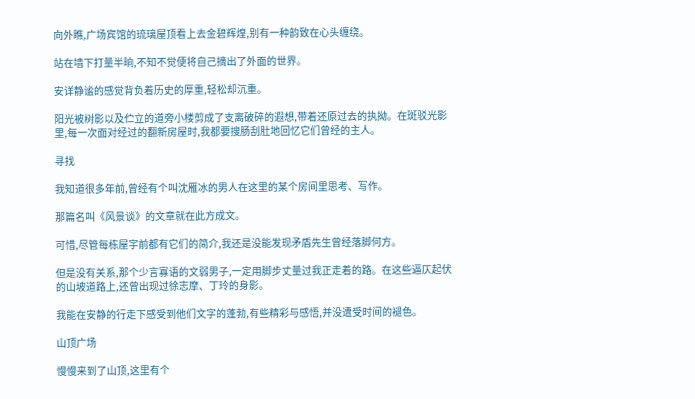向外瞧,广场宾馆的琉璃屋顶看上去金碧辉煌,别有一种韵致在心头缠绕。

站在墙下打量半晌,不知不觉便将自己摘出了外面的世界。

安详静谧的感觉背负着历史的厚重,轻松却沉重。

阳光被树影以及伫立的道旁小楼剪成了支离破碎的遐想,带着还原过去的执拗。在斑驳光影里,每一次面对经过的翻新房屋时,我都要搜肠刮肚地回忆它们曾经的主人。

寻找

我知道很多年前,曾经有个叫沈雁冰的男人在这里的某个房间里思考、写作。

那篇名叫《风景谈》的文章就在此方成文。

可惜,尽管每栋屋宇前都有它们的简介,我还是没能发现矛盾先生曾经落脚何方。

但是没有关系,那个少言寡语的文弱男子,一定用脚步丈量过我正走着的路。在这些逼仄起伏的山坡道路上,还曾出现过徐志摩、丁玲的身影。

我能在安静的行走下感受到他们文字的蓬勃,有些精彩与感悟,并没遭受时间的褪色。

山顶广场

慢慢来到了山顶,这里有个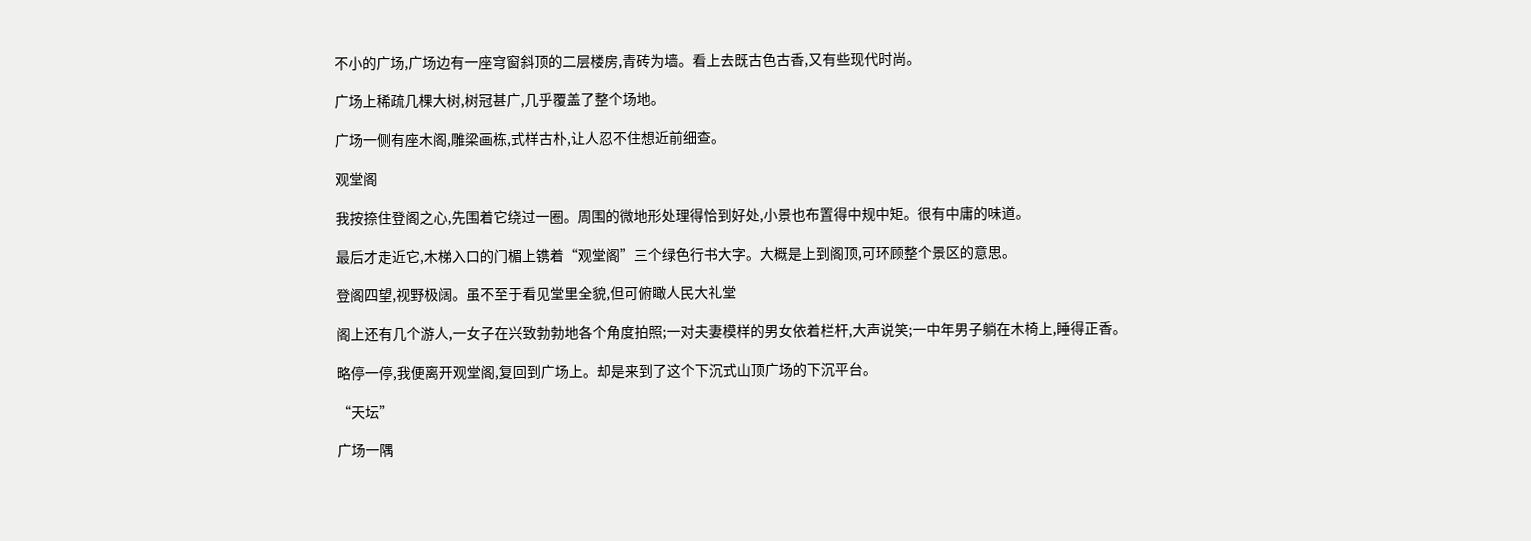不小的广场,广场边有一座穹窗斜顶的二层楼房,青砖为墙。看上去既古色古香,又有些现代时尚。

广场上稀疏几棵大树,树冠甚广,几乎覆盖了整个场地。

广场一侧有座木阁,雕梁画栋,式样古朴,让人忍不住想近前细查。

观堂阁

我按捺住登阁之心,先围着它绕过一圈。周围的微地形处理得恰到好处,小景也布置得中规中矩。很有中庸的味道。

最后才走近它,木梯入口的门楣上镌着“观堂阁”三个绿色行书大字。大概是上到阁顶,可环顾整个景区的意思。

登阁四望,视野极阔。虽不至于看见堂里全貌,但可俯瞰人民大礼堂

阁上还有几个游人,一女子在兴致勃勃地各个角度拍照;一对夫妻模样的男女依着栏杆,大声说笑;一中年男子躺在木椅上,睡得正香。

略停一停,我便离开观堂阁,复回到广场上。却是来到了这个下沉式山顶广场的下沉平台。

“天坛”

广场一隅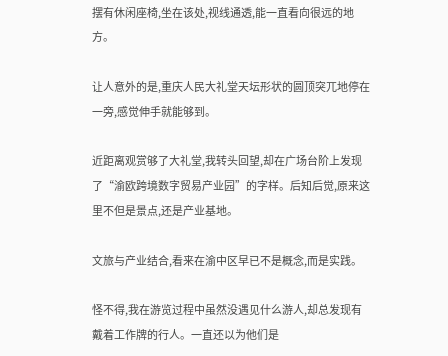摆有休闲座椅,坐在该处,视线通透,能一直看向很远的地方。

让人意外的是,重庆人民大礼堂天坛形状的圆顶突兀地停在一旁,感觉伸手就能够到。

近距离观赏够了大礼堂,我转头回望,却在广场台阶上发现了“渝欧跨境数字贸易产业园”的字样。后知后觉,原来这里不但是景点,还是产业基地。

文旅与产业结合,看来在渝中区早已不是概念,而是实践。

怪不得,我在游览过程中虽然没遇见什么游人,却总发现有戴着工作牌的行人。一直还以为他们是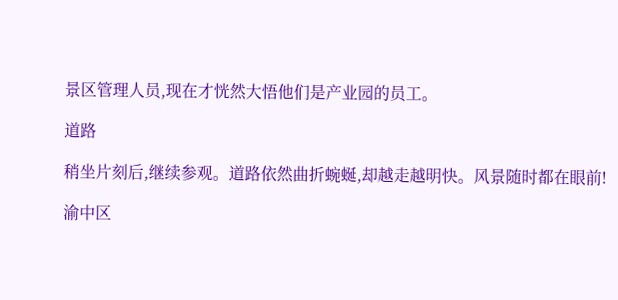景区管理人员,现在才恍然大悟他们是产业园的员工。

道路

稍坐片刻后,继续参观。道路依然曲折蜿蜒,却越走越明快。风景随时都在眼前!

渝中区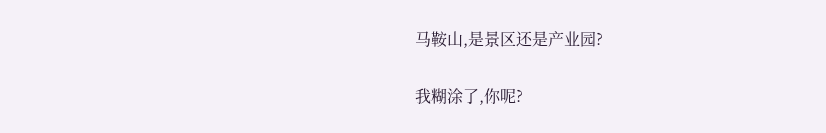马鞍山,是景区还是产业园?

我糊涂了,你呢?